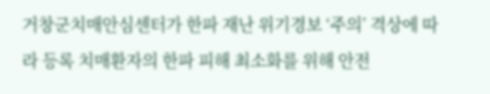거창군치매안심센터가 한파 재난 위기경보 ‘주의’ 격상에 따라 등록 치매환자의 한파 피해 최소화를 위해 안전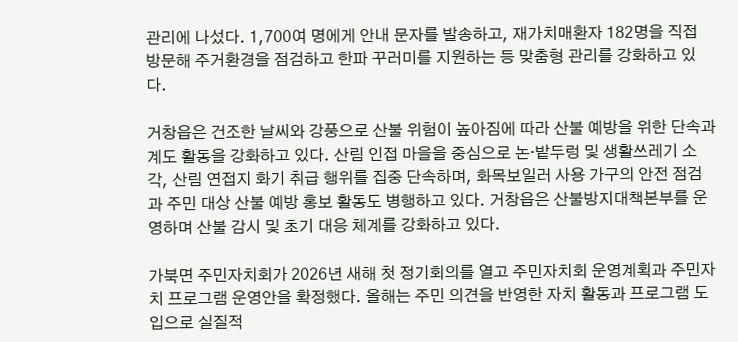관리에 나섰다. 1,700여 명에게 안내 문자를 발송하고, 재가치매환자 182명을 직접 방문해 주거환경을 점검하고 한파 꾸러미를 지원하는 등 맞춤형 관리를 강화하고 있다.

거창읍은 건조한 날씨와 강풍으로 산불 위험이 높아짐에 따라 산불 예방을 위한 단속과 계도 활동을 강화하고 있다. 산림 인접 마을을 중심으로 논·밭두렁 및 생활쓰레기 소각, 산림 연접지 화기 취급 행위를 집중 단속하며, 화목보일러 사용 가구의 안전 점검과 주민 대상 산불 예방 홍보 활동도 병행하고 있다. 거창읍은 산불방지대책본부를 운영하며 산불 감시 및 초기 대응 체계를 강화하고 있다.

가북면 주민자치회가 2026년 새해 첫 정기회의를 열고 주민자치회 운영계획과 주민자치 프로그램 운영안을 확정했다. 올해는 주민 의견을 반영한 자치 활동과 프로그램 도입으로 실질적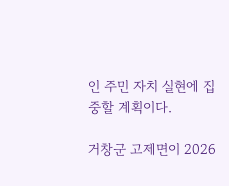인 주민 자치 실현에 집중할 계획이다.

거창군 고제면이 2026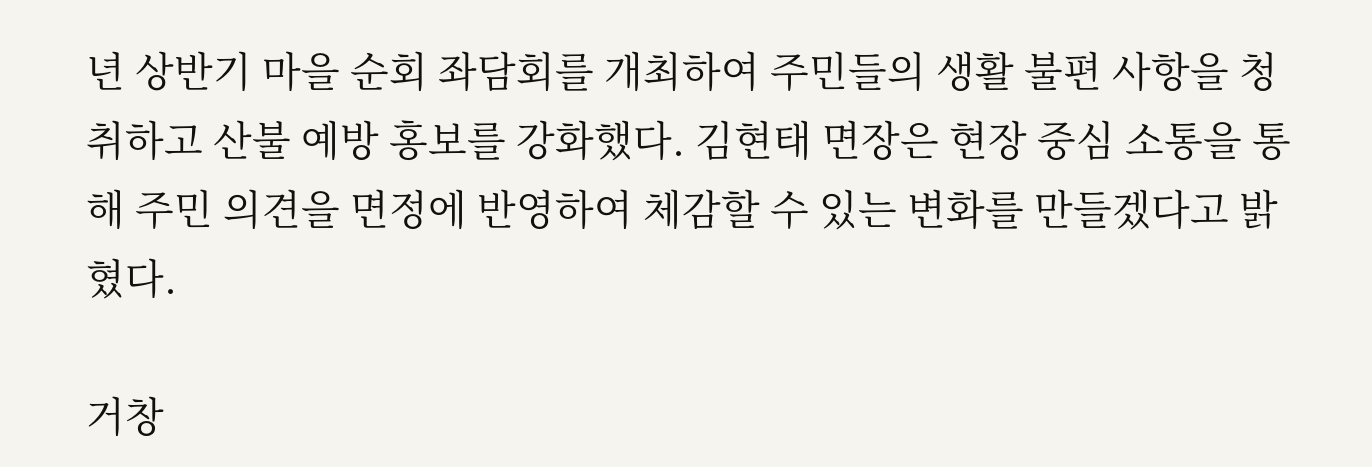년 상반기 마을 순회 좌담회를 개최하여 주민들의 생활 불편 사항을 청취하고 산불 예방 홍보를 강화했다. 김현태 면장은 현장 중심 소통을 통해 주민 의견을 면정에 반영하여 체감할 수 있는 변화를 만들겠다고 밝혔다.

거창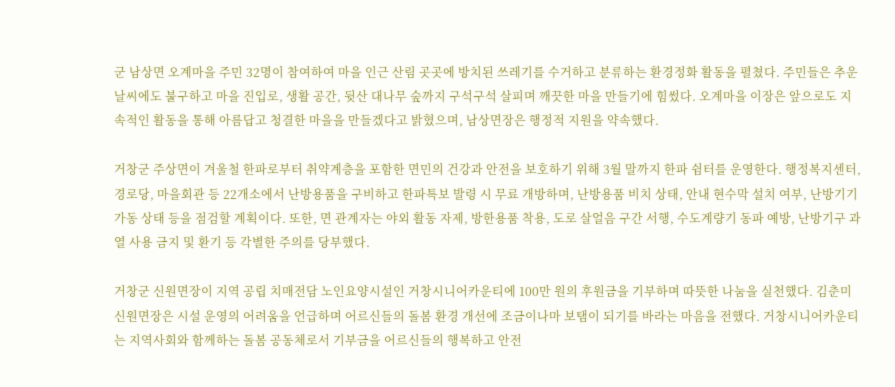군 남상면 오계마을 주민 32명이 참여하여 마을 인근 산림 곳곳에 방치된 쓰레기를 수거하고 분류하는 환경정화 활동을 펼쳤다. 주민들은 추운 날씨에도 불구하고 마을 진입로, 생활 공간, 뒷산 대나무 숲까지 구석구석 살피며 깨끗한 마을 만들기에 힘썼다. 오계마을 이장은 앞으로도 지속적인 활동을 통해 아름답고 청결한 마을을 만들겠다고 밝혔으며, 남상면장은 행정적 지원을 약속했다.

거창군 주상면이 겨울철 한파로부터 취약계층을 포함한 면민의 건강과 안전을 보호하기 위해 3월 말까지 한파 쉼터를 운영한다. 행정복지센터, 경로당, 마을회관 등 22개소에서 난방용품을 구비하고 한파특보 발령 시 무료 개방하며, 난방용품 비치 상태, 안내 현수막 설치 여부, 난방기기 가동 상태 등을 점검할 계획이다. 또한, 면 관계자는 야외 활동 자제, 방한용품 착용, 도로 살얼음 구간 서행, 수도계량기 동파 예방, 난방기구 과열 사용 금지 및 환기 등 각별한 주의를 당부했다.

거창군 신원면장이 지역 공립 치매전담 노인요양시설인 거창시니어카운티에 100만 원의 후원금을 기부하며 따뜻한 나눔을 실천했다. 김춘미 신원면장은 시설 운영의 어려움을 언급하며 어르신들의 돌봄 환경 개선에 조금이나마 보탬이 되기를 바라는 마음을 전했다. 거창시니어카운티는 지역사회와 함께하는 돌봄 공동체로서 기부금을 어르신들의 행복하고 안전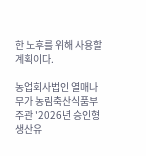한 노후를 위해 사용할 계획이다.

농업회사법인 열매나무가 농림축산식품부 주관 '2026년 승인형 생산유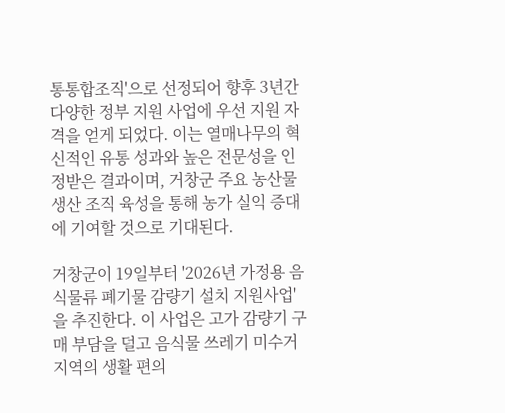통통합조직'으로 선정되어 향후 3년간 다양한 정부 지원 사업에 우선 지원 자격을 얻게 되었다. 이는 열매나무의 혁신적인 유통 성과와 높은 전문성을 인정받은 결과이며, 거창군 주요 농산물 생산 조직 육성을 통해 농가 실익 증대에 기여할 것으로 기대된다.

거창군이 19일부터 '2026년 가정용 음식물류 폐기물 감량기 설치 지원사업'을 추진한다. 이 사업은 고가 감량기 구매 부담을 덜고 음식물 쓰레기 미수거 지역의 생활 편의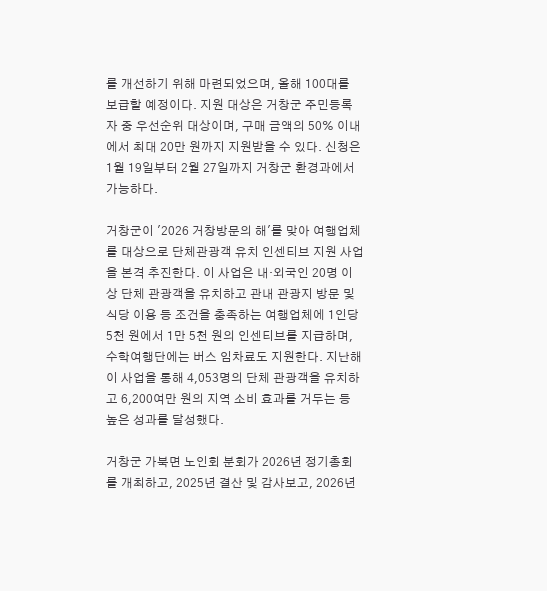를 개선하기 위해 마련되었으며, 올해 100대를 보급할 예정이다. 지원 대상은 거창군 주민등록자 중 우선순위 대상이며, 구매 금액의 50% 이내에서 최대 20만 원까지 지원받을 수 있다. 신청은 1월 19일부터 2월 27일까지 거창군 환경과에서 가능하다.

거창군이 '2026 거창방문의 해'를 맞아 여행업체를 대상으로 단체관광객 유치 인센티브 지원 사업을 본격 추진한다. 이 사업은 내·외국인 20명 이상 단체 관광객을 유치하고 관내 관광지 방문 및 식당 이용 등 조건을 충족하는 여행업체에 1인당 5천 원에서 1만 5천 원의 인센티브를 지급하며, 수학여행단에는 버스 임차료도 지원한다. 지난해 이 사업을 통해 4,053명의 단체 관광객을 유치하고 6,200여만 원의 지역 소비 효과를 거두는 등 높은 성과를 달성했다.

거창군 가북면 노인회 분회가 2026년 정기총회를 개최하고, 2025년 결산 및 감사보고, 2026년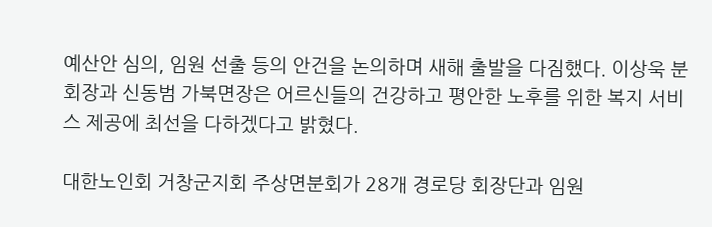예산안 심의, 임원 선출 등의 안건을 논의하며 새해 출발을 다짐했다. 이상욱 분회장과 신동범 가북면장은 어르신들의 건강하고 평안한 노후를 위한 복지 서비스 제공에 최선을 다하겠다고 밝혔다.

대한노인회 거창군지회 주상면분회가 28개 경로당 회장단과 임원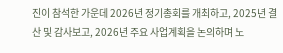진이 참석한 가운데 2026년 정기총회를 개최하고, 2025년 결산 및 감사보고, 2026년 주요 사업계획을 논의하며 노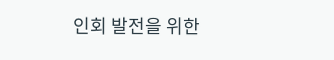인회 발전을 위한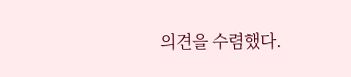의견을 수렴했다.